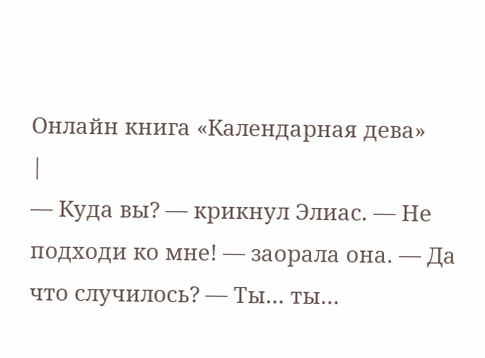Онлайн книга «Календарная дева»
|
— Куда вы? — крикнул Элиас. — Не подходи ко мне! — заорала она. — Да что случилось? — Ты… ты…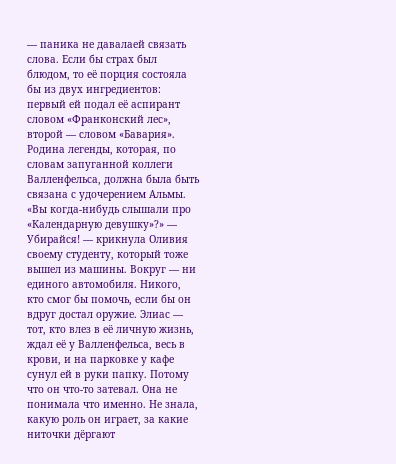— паника не давалаей связать слова. Если бы страх был блюдом, то её порция состояла бы из двух ингредиентов: первый ей подал её аспирант словом «Франконский лес», второй — словом «Бавария». Родина легенды, которая, по словам запуганной коллеги Валленфельса, должна была быть связана с удочерением Альмы. «Вы когда-нибудь слышали про «Календарную девушку»?» — Убирайся! — крикнула Оливия своему студенту, который тоже вышел из машины. Вокруг — ни единого автомобиля. Никого, кто смог бы помочь, если бы он вдруг достал оружие. Элиас — тот, кто влез в её личную жизнь, ждал её у Валленфельса, весь в крови, и на парковке у кафе сунул ей в руки папку. Потому что он что-то затевал. Она не понимала что именно. Не знала, какую роль он играет, за какие ниточки дёргают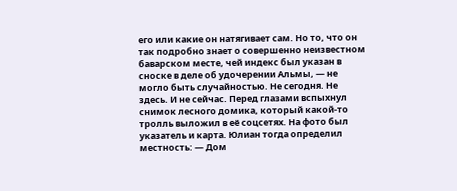его или какие он натягивает сам. Но то, что он так подробно знает о совершенно неизвестном баварском месте, чей индекс был указан в сноске в деле об удочерении Альмы, — не могло быть случайностью. Не сегодня. Не здесь. И не сейчас. Перед глазами вспыхнул снимок лесного домика, который какой-то тролль выложил в её соцсетях. На фото был указатель и карта. Юлиан тогда определил местность: — Дом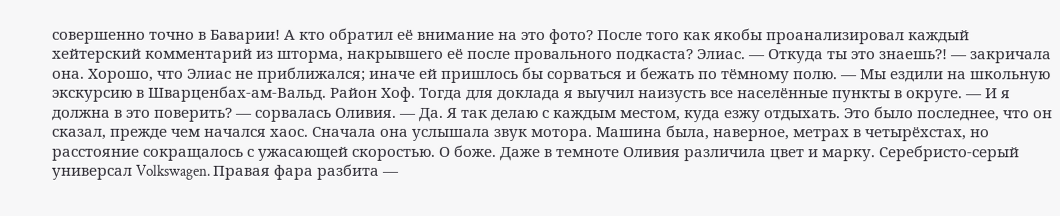совершенно точно в Баварии! А кто обратил её внимание на это фото? После того как якобы проанализировал каждый хейтерский комментарий из шторма, накрывшего её после провального подкаста? Элиас. — Откуда ты это знаешь?! — закричала она. Хорошо, что Элиас не приближался; иначе ей пришлось бы сорваться и бежать по тёмному полю. — Мы ездили на школьную экскурсию в Шварценбах-ам-Вальд. Район Хоф. Тогда для доклада я выучил наизусть все населённые пункты в округе. — И я должна в это поверить? — сорвалась Оливия. — Да. Я так делаю с каждым местом, куда езжу отдыхать. Это было последнее, что он сказал, прежде чем начался хаос. Сначала она услышала звук мотора. Машина была, наверное, метрах в четырёхстах, но расстояние сокращалось с ужасающей скоростью. О боже. Даже в темноте Оливия различила цвет и марку. Серебристо-серый универсал Volkswagen. Правая фара разбита —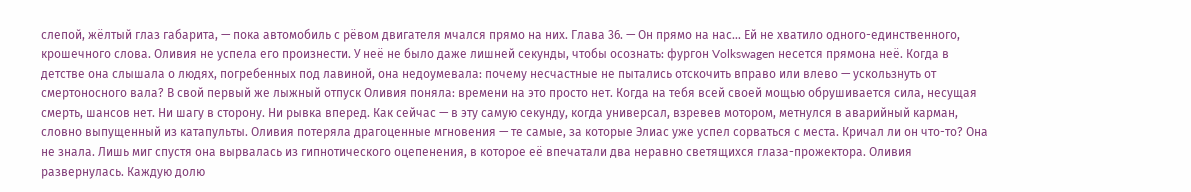слепой, жёлтый глаз габарита, — пока автомобиль с рёвом двигателя мчался прямо на них. Глава 36. — Он прямо на нас… Ей не хватило одного-единственного, крошечного слова. Оливия не успела его произнести. У неё не было даже лишней секунды, чтобы осознать: фургон Volkswagen несется прямона неё. Когда в детстве она слышала о людях, погребенных под лавиной, она недоумевала: почему несчастные не пытались отскочить вправо или влево — ускользнуть от смертоносного вала? В свой первый же лыжный отпуск Оливия поняла: времени на это просто нет. Когда на тебя всей своей мощью обрушивается сила, несущая смерть, шансов нет. Ни шагу в сторону. Ни рывка вперед. Как сейчас — в эту самую секунду, когда универсал, взревев мотором, метнулся в аварийный карман, словно выпущенный из катапульты. Оливия потеряла драгоценные мгновения — те самые, за которые Элиас уже успел сорваться с места. Кричал ли он что-то? Она не знала. Лишь миг спустя она вырвалась из гипнотического оцепенения, в которое её впечатали два неравно светящихся глаза-прожектора. Оливия развернулась. Каждую долю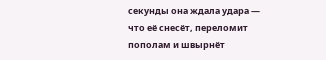секунды она ждала удара — что её снесёт, переломит пополам и швырнёт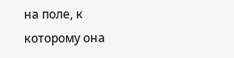на поле, к которому она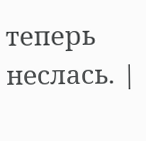теперь неслась. |